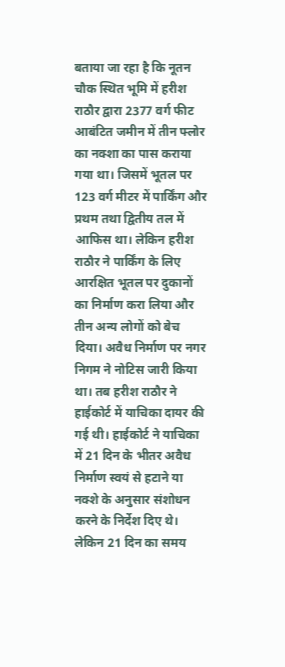बताया जा रहा है कि नूतन चौक स्थित भूमि में हरीश राठौर द्वारा 2377 वर्ग फीट आबंटित जमीन में तीन फ्लोर का नक्शा का पास कराया गया था। जिसमें भूतल पर 123 वर्ग मीटर में पार्किंग और प्रथम तथा द्वितीय तल में आफिस था। लेकिन हरीश राठौर ने पार्किंग के लिए आरक्षित भूतल पर दुकानों का निर्माण करा लिया और तीन अन्य लोगों को बेच दिया। अवैध निर्माण पर नगर निगम ने नोटिस जारी किया था। तब हरीश राठौर ने हाईकोर्ट में याचिका दायर की गई थी। हाईकोर्ट ने याचिका में 21 दिन के भीतर अवैध निर्माण स्वयं से हटाने या नक्शे के अनुसार संशोधन करने के निर्देश दिए थे। लेकिन 21 दिन का समय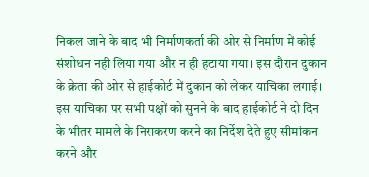निकल जाने के बाद भी निर्माणकर्ता की ओर से निर्माण में कोई संशोधन नही लिया गया और न ही हटाया गया। इस दौरान दुकान के क्रेता की ओर से हाईकोर्ट में दुकान को लेकर याचिका लगाई। इस याचिका पर सभी पक्षों को सुनने के बाद हाईकोर्ट ने दो दिन के भीतर मामले के निराकरण करने का निर्देश देते हुए सीमांकन करने और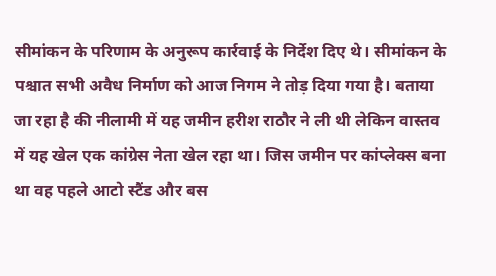सीमांकन के परिणाम के अनुरूप कार्रवाई के निर्देश दिए थे। सीमांकन के पश्चात सभी अवैध निर्माण को आज निगम ने तोड़ दिया गया है। बताया जा रहा है की नीलामी में यह जमीन हरीश राठौर ने ली थी लेकिन वास्तव में यह खेल एक कांग्रेस नेता खेल रहा था। जिस जमीन पर कांप्लेक्स बना था वह पहले आटो स्टैंड और बस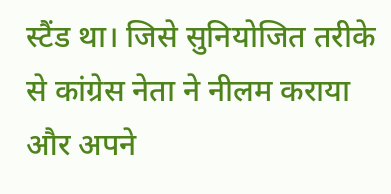स्टैंड था। जिसे सुनियोजित तरीके से कांग्रेस नेता ने नीलम कराया और अपने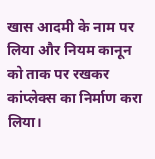खास आदमी के नाम पर लिया और नियम कानून को ताक पर रखकर कांप्लेक्स का निर्माण करा लिया।